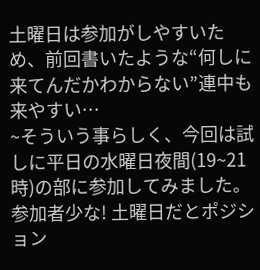土曜日は参加がしやすいため、前回書いたような“何しに来てんだかわからない”連中も来やすい…
~そういう事らしく、今回は試しに平日の水曜日夜間(19~21時)の部に参加してみました。
参加者少な! 土曜日だとポジション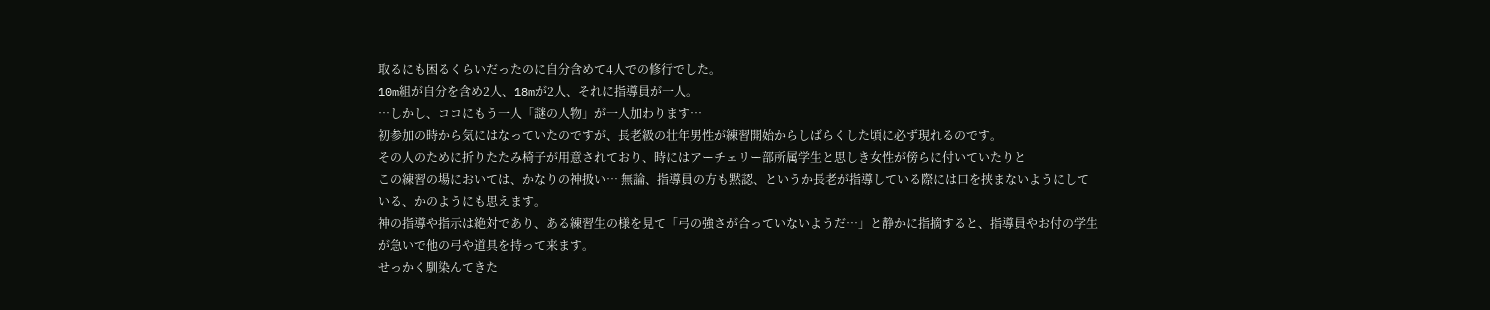取るにも困るくらいだったのに自分含めて4人での修行でした。
10m組が自分を含め2人、18mが2人、それに指導員が一人。
…しかし、ココにもう一人「謎の人物」が一人加わります…
初参加の時から気にはなっていたのですが、長老級の壮年男性が練習開始からしばらくした頃に必ず現れるのです。
その人のために折りたたみ椅子が用意されており、時にはアーチェリー部所属学生と思しき女性が傍らに付いていたりと
この練習の場においては、かなりの神扱い… 無論、指導員の方も黙認、というか長老が指導している際には口を挟まないようにしている、かのようにも思えます。
神の指導や指示は絶対であり、ある練習生の様を見て「弓の強さが合っていないようだ…」と静かに指摘すると、指導員やお付の学生が急いで他の弓や道具を持って来ます。
せっかく馴染んてきた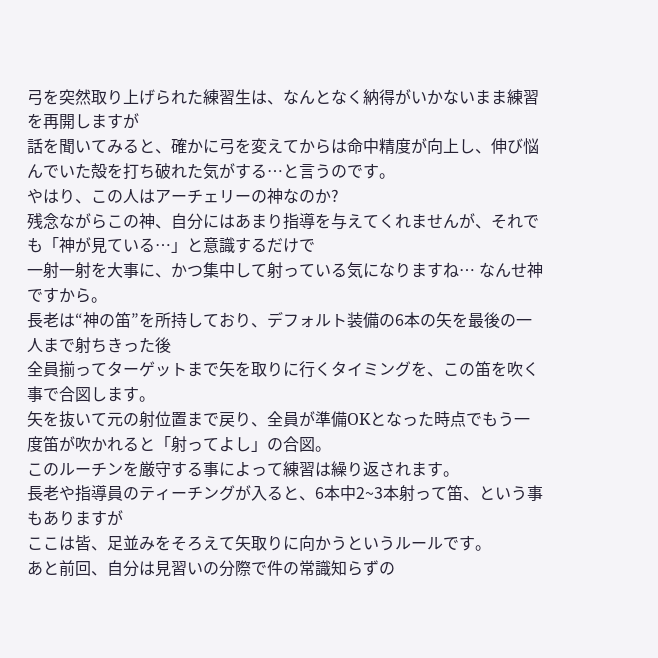弓を突然取り上げられた練習生は、なんとなく納得がいかないまま練習を再開しますが
話を聞いてみると、確かに弓を変えてからは命中精度が向上し、伸び悩んでいた殻を打ち破れた気がする…と言うのです。
やはり、この人はアーチェリーの神なのか?
残念ながらこの神、自分にはあまり指導を与えてくれませんが、それでも「神が見ている…」と意識するだけで
一射一射を大事に、かつ集中して射っている気になりますね… なんせ神ですから。
長老は“神の笛”を所持しており、デフォルト装備の6本の矢を最後の一人まで射ちきった後
全員揃ってターゲットまで矢を取りに行くタイミングを、この笛を吹く事で合図します。
矢を抜いて元の射位置まで戻り、全員が準備OKとなった時点でもう一度笛が吹かれると「射ってよし」の合図。
このルーチンを厳守する事によって練習は繰り返されます。
長老や指導員のティーチングが入ると、6本中2~3本射って笛、という事もありますが
ここは皆、足並みをそろえて矢取りに向かうというルールです。
あと前回、自分は見習いの分際で件の常識知らずの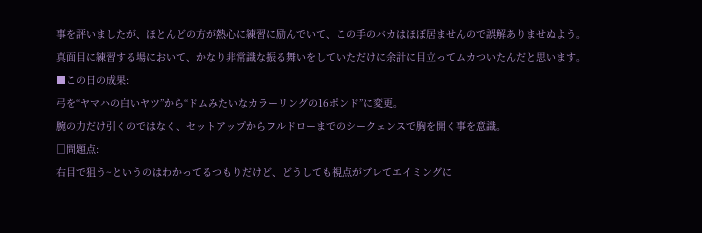事を評いましたが、ほとんどの方が熱心に練習に励んでいて、この手のバカはほぼ居ませんので誤解ありませぬよう。
真面目に練習する場において、かなり非常識な振る舞いをしていただけに余計に目立ってムカついたんだと思います。
■この日の成果:
弓を“ヤマハの白いヤツ”から“ドムみたいなカラーリングの16ポンド”に変更。
腕の力だけ引くのではなく、セットアップからフルドローまでのシークェンスで胸を開く事を意識。
□問題点:
右目で狙う~というのはわかってるつもりだけど、どうしても視点がブレてエイミングに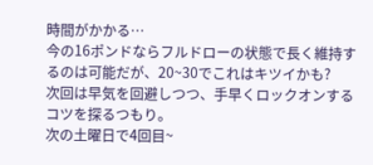時間がかかる…
今の16ポンドならフルドローの状態で長く維持するのは可能だが、20~30でこれはキツイかも?
次回は早気を回避しつつ、手早くロックオンするコツを探るつもり。
次の土曜日で4回目~